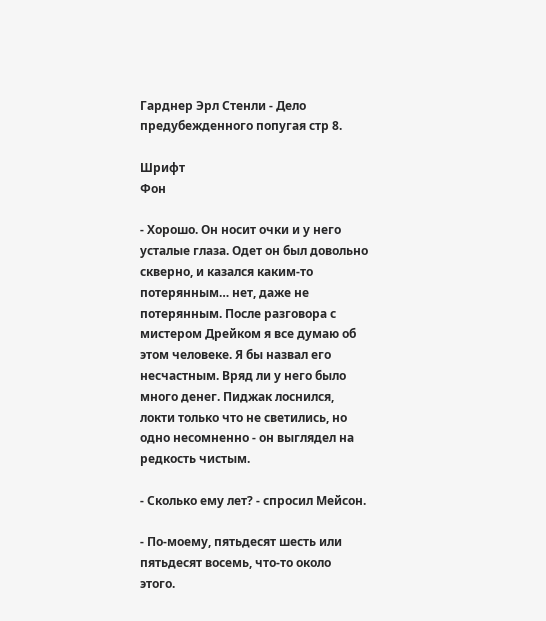Гарднер Эрл Стенли - Дело предубежденного попугая стр 8.

Шрифт
Фон

- Хорошо. Он носит очки и у него усталые глаза. Одет он был довольно скверно, и казался каким-то потерянным… нет, даже не потерянным. После разговора с мистером Дрейком я все думаю об этом человеке. Я бы назвал его несчастным. Вряд ли у него было много денег. Пиджак лоснился, локти только что не светились, но одно несомненно - он выглядел на редкость чистым.

- Сколько ему лет? - спросил Мейсон.

- По-моему, пятьдесят шесть или пятьдесят восемь, что-то около этого.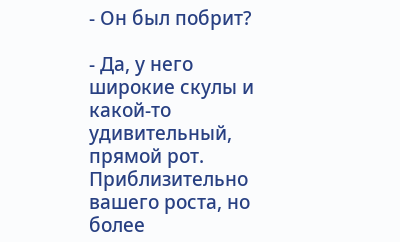- Он был побрит?

- Да, у него широкие скулы и какой-то удивительный, прямой рот. Приблизительно вашего роста, но более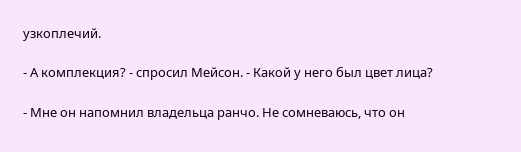узкоплечий.

- А комплекция? - спросил Мейсон. - Какой у него был цвет лица?

- Мне он напомнил владельца ранчо. Не сомневаюсь, что он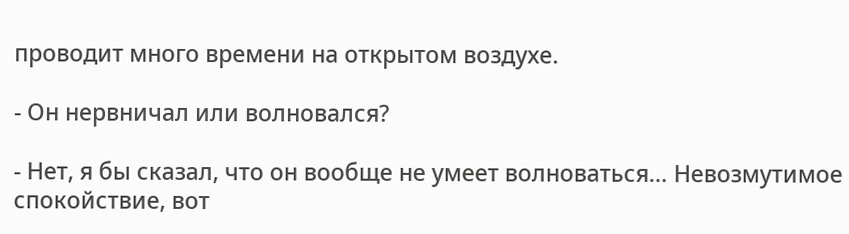проводит много времени на открытом воздухе.

- Он нервничал или волновался?

- Нет, я бы сказал, что он вообще не умеет волноваться… Невозмутимое спокойствие, вот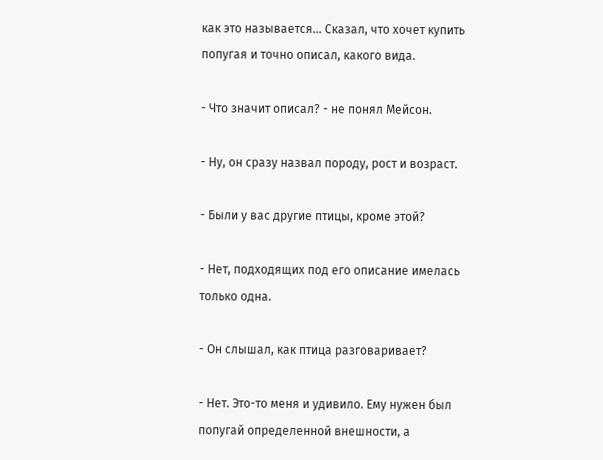как это называется… Сказал, что хочет купить попугая и точно описал, какого вида.

- Что значит описал? - не понял Мейсон.

- Ну, он сразу назвал породу, рост и возраст.

- Были у вас другие птицы, кроме этой?

- Нет, подходящих под его описание имелась только одна.

- Он слышал, как птица разговаривает?

- Нет. Это-то меня и удивило. Ему нужен был попугай определенной внешности, а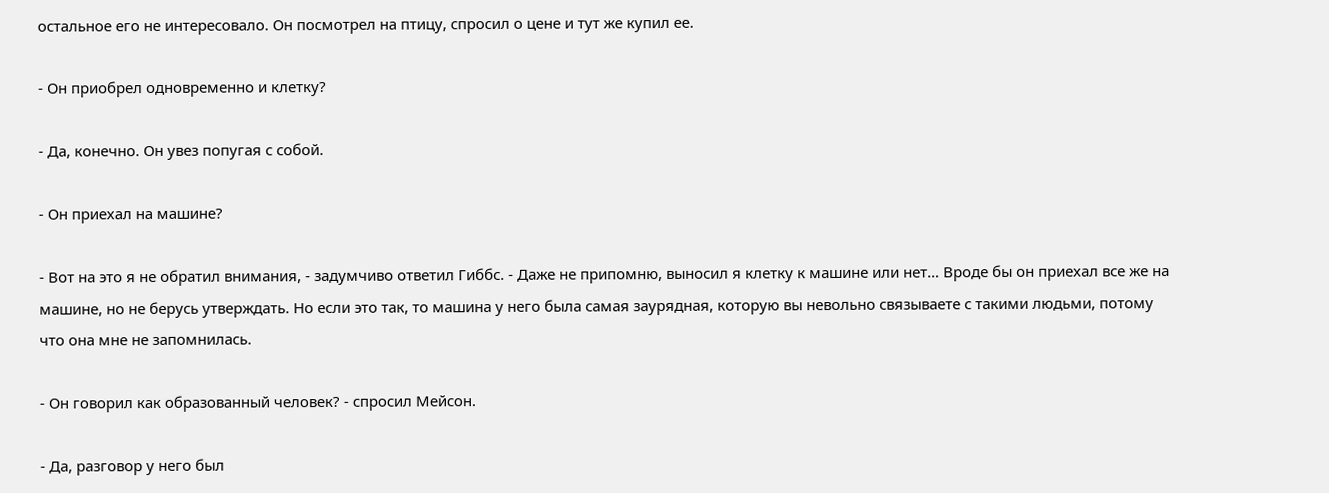остальное его не интересовало. Он посмотрел на птицу, спросил о цене и тут же купил ее.

- Он приобрел одновременно и клетку?

- Да, конечно. Он увез попугая с собой.

- Он приехал на машине?

- Вот на это я не обратил внимания, - задумчиво ответил Гиббс. - Даже не припомню, выносил я клетку к машине или нет… Вроде бы он приехал все же на машине, но не берусь утверждать. Но если это так, то машина у него была самая заурядная, которую вы невольно связываете с такими людьми, потому что она мне не запомнилась.

- Он говорил как образованный человек? - спросил Мейсон.

- Да, разговор у него был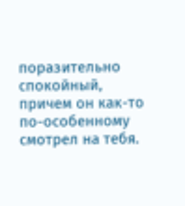поразительно спокойный, причем он как-то по-особенному смотрел на тебя.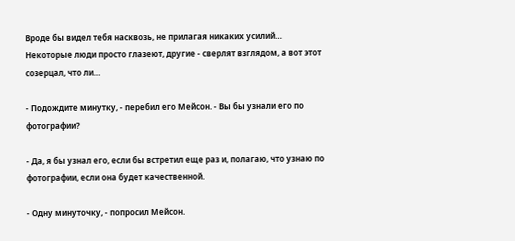Вроде бы видел тебя насквозь, не прилагая никаких усилий… Некоторые люди просто глазеют, другие - сверлят взглядом, а вот этот созерцал, что ли…

- Подождите минутку, - перебил его Мейсон. - Вы бы узнали его по фотографии?

- Да, я бы узнал его, если бы встретил еще раз и, полагаю, что узнаю по фотографии, если она будет качественной.

- Одну минуточку, - попросил Мейсон.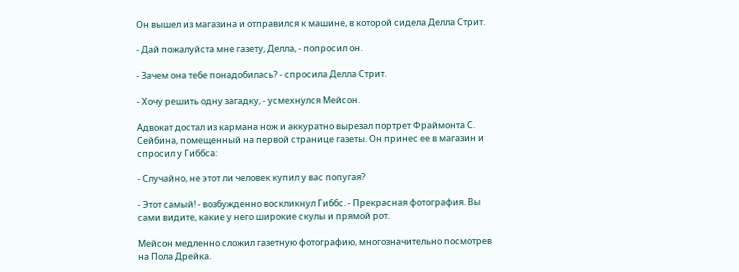Он вышел из магазина и отправился к машине, в которой сидела Делла Стрит.

- Дай пожалуйста мне газету, Делла, - попросил он.

- Зачем она тебе понадобилась? - спросила Делла Стрит.

- Хочу решить одну загадку, - усмехнулся Мейсон.

Адвокат достал из кармана нож и аккуратно вырезал портрет Фраймонта С. Сейбина, помещенный на первой странице газеты. Он принес ее в магазин и спросил у Гиббса:

- Случайно, не этот ли человек купил у вас попугая?

- Этот самый! - возбужденно воскликнул Гиббс. - Прекрасная фотография. Вы сами видите, какие у него широкие скулы и прямой рот.

Мейсон медленно сложил газетную фотографию, многозначительно посмотрев на Пола Дрейка.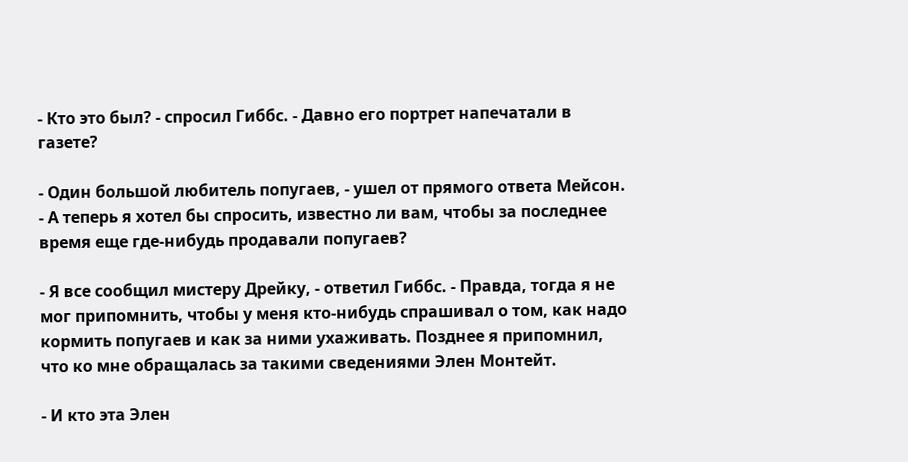- Кто это был? - спросил Гиббс. - Давно его портрет напечатали в газете?

- Один большой любитель попугаев, - ушел от прямого ответа Мейсон. - А теперь я хотел бы спросить, известно ли вам, чтобы за последнее время еще где-нибудь продавали попугаев?

- Я все сообщил мистеру Дрейку, - ответил Гиббс. - Правда, тогда я не мог припомнить, чтобы у меня кто-нибудь спрашивал о том, как надо кормить попугаев и как за ними ухаживать. Позднее я припомнил, что ко мне обращалась за такими сведениями Элен Монтейт.

- И кто эта Элен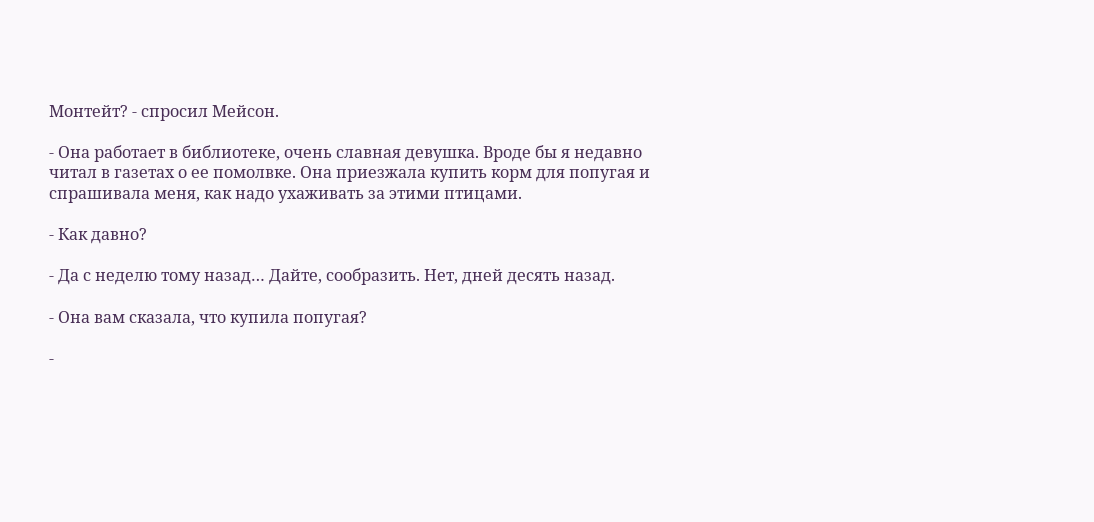Монтейт? - спросил Мейсон.

- Она работает в библиотеке, очень славная девушка. Вроде бы я недавно читал в газетах о ее помолвке. Она приезжала купить корм для попугая и спрашивала меня, как надо ухаживать за этими птицами.

- Как давно?

- Да с неделю тому назад… Дайте, сообразить. Нет, дней десять назад.

- Она вам сказала, что купила попугая?

-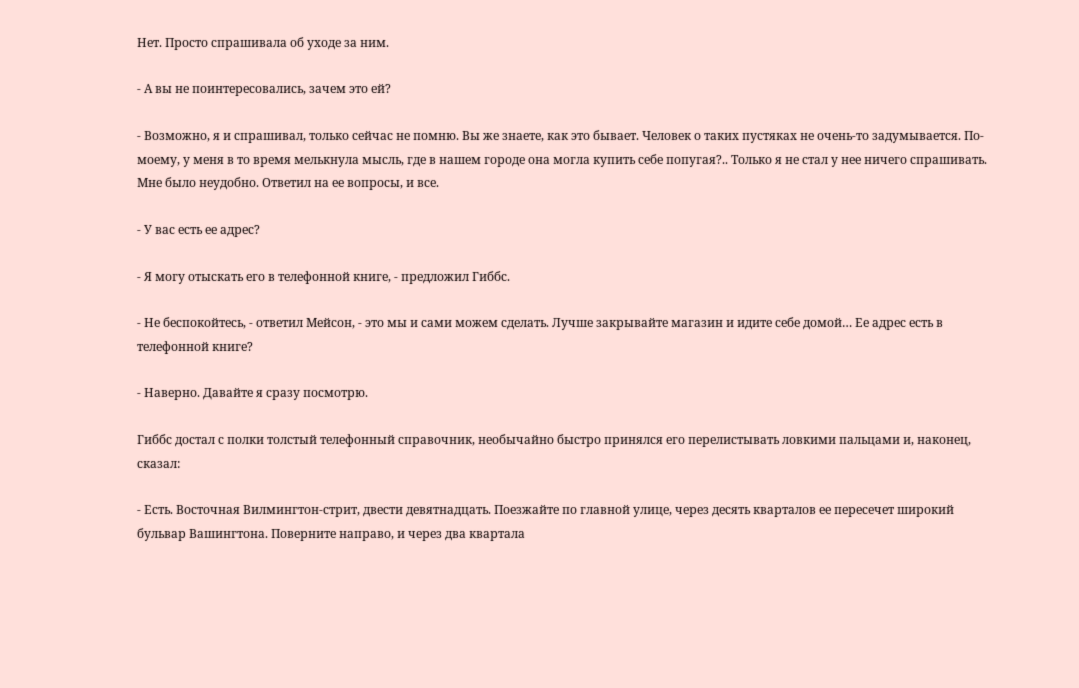Нет. Просто спрашивала об уходе за ним.

- А вы не поинтересовались, зачем это ей?

- Возможно, я и спрашивал, только сейчас не помню. Вы же знаете, как это бывает. Человек о таких пустяках не очень-то задумывается. По-моему, у меня в то время мелькнула мысль, где в нашем городе она могла купить себе попугая?.. Только я не стал у нее ничего спрашивать. Мне было неудобно. Ответил на ее вопросы, и все.

- У вас есть ее адрес?

- Я могу отыскать его в телефонной книге, - предложил Гиббс.

- Не беспокойтесь, - ответил Мейсон, - это мы и сами можем сделать. Лучше закрывайте магазин и идите себе домой… Ее адрес есть в телефонной книге?

- Наверно. Давайте я сразу посмотрю.

Гиббс достал с полки толстый телефонный справочник, необычайно быстро принялся его перелистывать ловкими пальцами и, наконец, сказал:

- Есть. Восточная Вилмингтон-стрит, двести девятнадцать. Поезжайте по главной улице, через десять кварталов ее пересечет широкий бульвар Вашингтона. Поверните направо, и через два квартала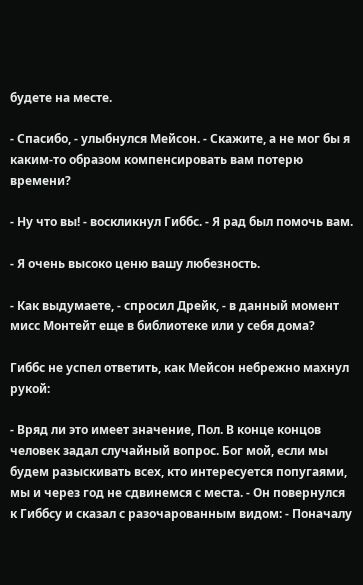будете на месте.

- Спасибо, - улыбнулся Мейсон. - Скажите, а не мог бы я каким-то образом компенсировать вам потерю времени?

- Ну что вы! - воскликнул Гиббс. - Я рад был помочь вам.

- Я очень высоко ценю вашу любезность.

- Как выдумаете, - спросил Дрейк, - в данный момент мисс Монтейт еще в библиотеке или у себя дома?

Гиббс не успел ответить, как Мейсон небрежно махнул рукой:

- Вряд ли это имеет значение, Пол. В конце концов человек задал случайный вопрос. Бог мой, если мы будем разыскивать всех, кто интересуется попугаями, мы и через год не сдвинемся с места. - Он повернулся к Гиббсу и сказал с разочарованным видом: - Поначалу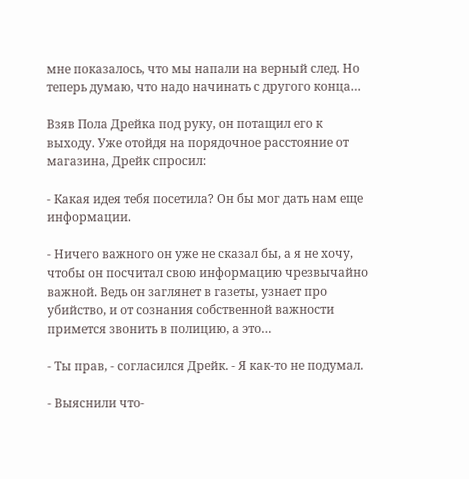мне показалось, что мы напали на верный след. Но теперь думаю, что надо начинать с другого конца…

Взяв Пола Дрейка под руку, он потащил его к выходу. Уже отойдя на порядочное расстояние от магазина, Дрейк спросил:

- Какая идея тебя посетила? Он бы мог дать нам еще информации.

- Ничего важного он уже не сказал бы, а я не хочу, чтобы он посчитал свою информацию чрезвычайно важной. Ведь он заглянет в газеты, узнает про убийство, и от сознания собственной важности примется звонить в полицию, а это…

- Ты прав, - согласился Дрейк. - Я как-то не подумал.

- Выяснили что-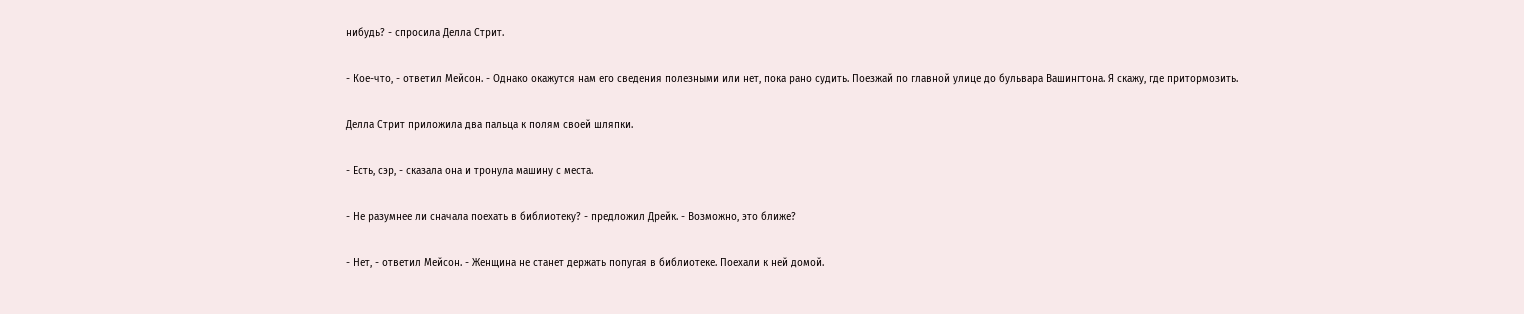нибудь? - спросила Делла Стрит.

- Кое-что, - ответил Мейсон. - Однако окажутся нам его сведения полезными или нет, пока рано судить. Поезжай по главной улице до бульвара Вашингтона. Я скажу, где притормозить.

Делла Стрит приложила два пальца к полям своей шляпки.

- Есть, сэр, - сказала она и тронула машину с места.

- Не разумнее ли сначала поехать в библиотеку? - предложил Дрейк. - Возможно, это ближе?

- Нет, - ответил Мейсон. - Женщина не станет держать попугая в библиотеке. Поехали к ней домой.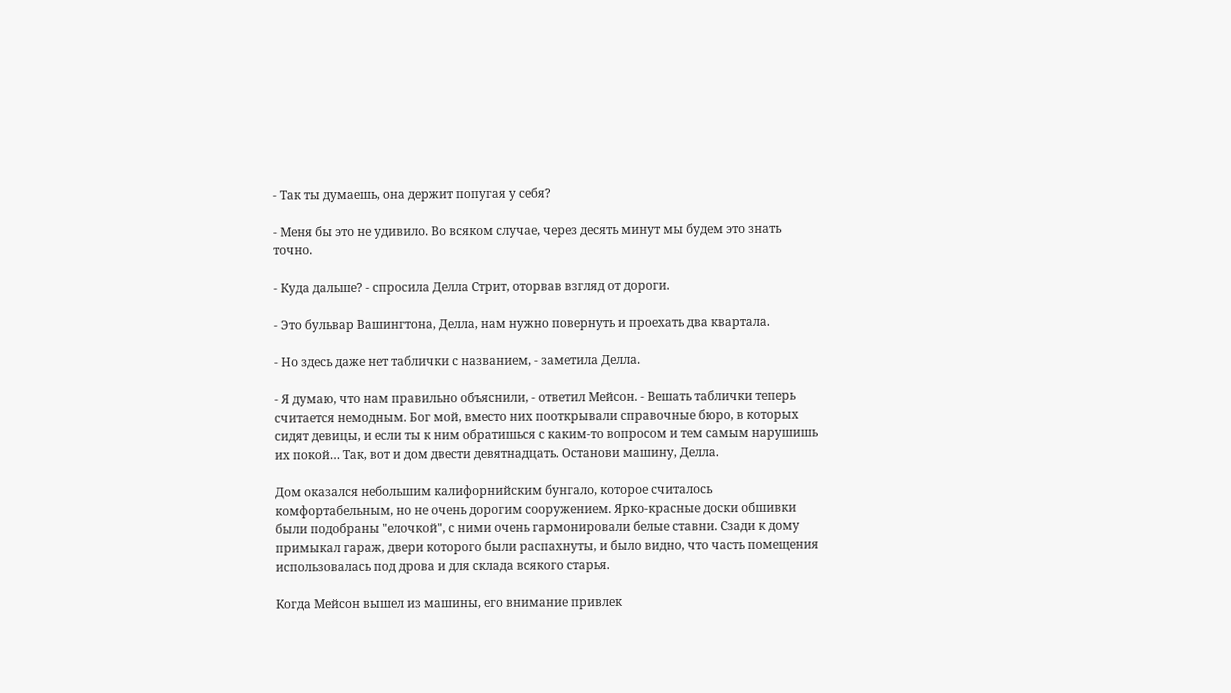- Так ты думаешь, она держит попугая у себя?

- Меня бы это не удивило. Во всяком случае, через десять минут мы будем это знать точно.

- Куда дальше? - спросила Делла Стрит, оторвав взгляд от дороги.

- Это бульвар Вашингтона, Делла, нам нужно повернуть и проехать два квартала.

- Но здесь даже нет таблички с названием, - заметила Делла.

- Я думаю, что нам правильно объяснили, - ответил Мейсон. - Вешать таблички теперь считается немодным. Бог мой, вместо них пооткрывали справочные бюро, в которых сидят девицы, и если ты к ним обратишься с каким-то вопросом и тем самым нарушишь их покой… Так, вот и дом двести девятнадцать. Останови машину, Делла.

Дом оказался небольшим калифорнийским бунгало, которое считалось комфортабельным, но не очень дорогим сооружением. Ярко-красные доски обшивки были подобраны "елочкой", с ними очень гармонировали белые ставни. Сзади к дому примыкал гараж, двери которого были распахнуты, и было видно, что часть помещения использовалась под дрова и для склада всякого старья.

Когда Мейсон вышел из машины, его внимание привлек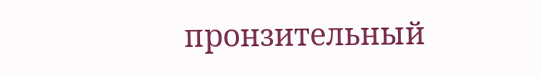пронзительный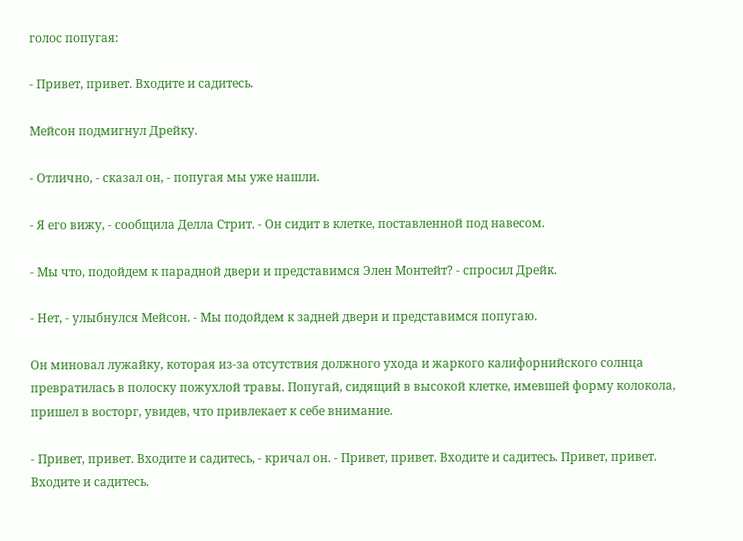голос попугая:

- Привет, привет. Входите и садитесь.

Мейсон подмигнул Дрейку.

- Отлично, - сказал он, - попугая мы уже нашли.

- Я его вижу, - сообщила Делла Стрит. - Он сидит в клетке, поставленной под навесом.

- Мы что, подойдем к парадной двери и представимся Элен Монтейт? - спросил Дрейк.

- Нет, - улыбнулся Мейсон. - Мы подойдем к задней двери и представимся попугаю.

Он миновал лужайку, которая из-за отсутствия должного ухода и жаркого калифорнийского солнца превратилась в полоску пожухлой травы. Попугай, сидящий в высокой клетке, имевшей форму колокола, пришел в восторг, увидев, что привлекает к себе внимание.

- Привет, привет. Входите и садитесь, - кричал он. - Привет, привет. Входите и садитесь. Привет, привет. Входите и садитесь.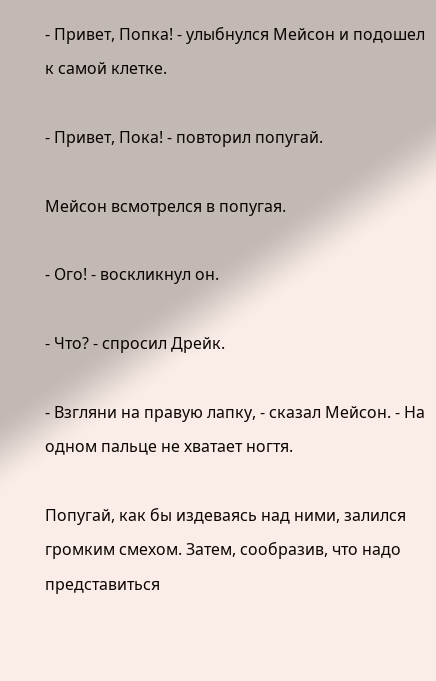- Привет, Попка! - улыбнулся Мейсон и подошел к самой клетке.

- Привет, Пока! - повторил попугай.

Мейсон всмотрелся в попугая.

- Ого! - воскликнул он.

- Что? - спросил Дрейк.

- Взгляни на правую лапку, - сказал Мейсон. - На одном пальце не хватает ногтя.

Попугай, как бы издеваясь над ними, залился громким смехом. Затем, сообразив, что надо представиться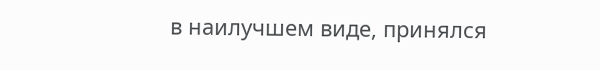в наилучшем виде, принялся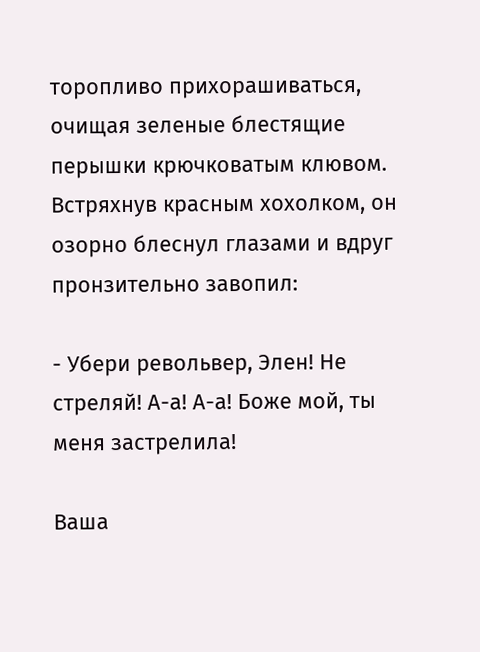торопливо прихорашиваться, очищая зеленые блестящие перышки крючковатым клювом. Встряхнув красным хохолком, он озорно блеснул глазами и вдруг пронзительно завопил:

- Убери револьвер, Элен! Не стреляй! А-а! А-а! Боже мой, ты меня застрелила!

Ваша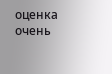оценка очень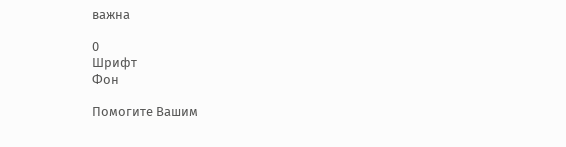важна

0
Шрифт
Фон

Помогите Вашим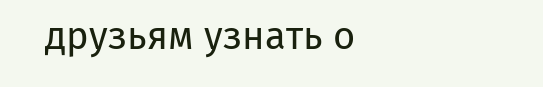друзьям узнать о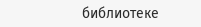библиотеке